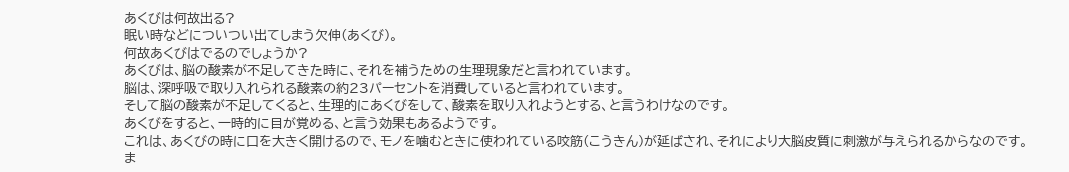あくびは何故出る?
眠い時などについつい出てしまう欠伸(あくび)。
何故あくびはでるのでしょうか?
あくびは、脳の酸素が不足してきた時に、それを補うための生理現象だと言われています。
脳は、深呼吸で取り入れられる酸素の約23パーセントを消費していると言われています。
そして脳の酸素が不足してくると、生理的にあくびをして、酸素を取り入れようとする、と言うわけなのです。
あくびをすると、一時的に目が覚める、と言う効果もあるようです。
これは、あくびの時に口を大きく開けるので、モノを噛むときに使われている咬筋(こうきん)が延ばされ、それにより大脳皮質に刺激が与えられるからなのです。
ま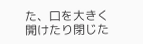た、口を大きく開けたり閉じた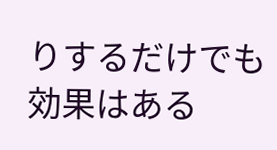りするだけでも効果はある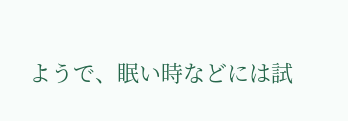ようで、眠い時などには試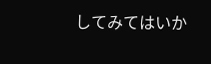してみてはいか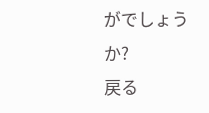がでしょうか?
戻る